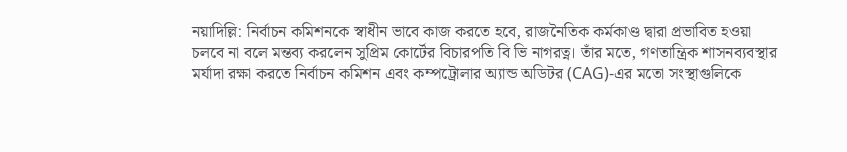নয়াদিল্লি: নির্বাচন কমিশনকে স্বাধীন ভাবে কাজ করতে হবে, রাজনৈতিক কর্মকাণ্ড দ্বারা প্রভাবিত হওয়া চলবে না বলে মন্তব্য করলেন সুপ্রিম কোর্টের বিচারপতি বি ভি নাগরত্ন। তাঁর মতে, গণতান্ত্রিক শাসনব্যবস্থার মর্যাদা রক্ষা করতে নির্বাচন কমিশন এবং কম্পট্রোলার অ্যান্ড অডিটর (CAG)-এর মতো সংস্থাগুলিকে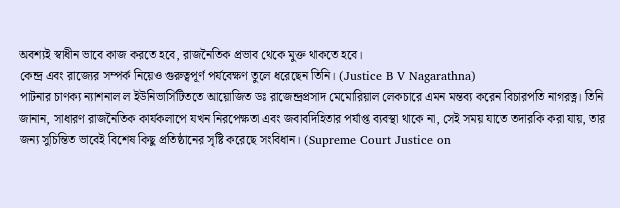অবশ্যই স্বাধীন ভাবে কাজ করতে হবে, রাজনৈতিক প্রভাব থেকে মুক্ত থাকতে হবে।
কেন্দ্র এবং রাজ্যের সম্পর্ক নিয়েও গুরুত্বপূর্ণ পর্যবেক্ষণ তুলে ধরেছেন তিনি। (Justice B V Nagarathna)
পাটনার চাণক্য ন্যাশনাল ল ইউনিভার্সিটিততে আয়োজিত ডঃ রাজেন্দ্রপ্রসাদ মেমোরিয়াল লেকচারে এমন মন্তব্য করেন বিচারপতি নাগরত্ন। তিনি জানান, সাধারণ রাজনৈতিক কার্যকলাপে যখন নিরপেক্ষতা এবং জবাবদিহিতার পর্যাপ্ত ব্যবস্থা থাকে না, সেই সময় যাতে তদারকি করা যায়, তার জন্য সুচিন্তিত ভাবেই বিশেষ কিছু প্রতিষ্ঠানের সৃষ্টি করেছে সংবিধান। (Supreme Court Justice on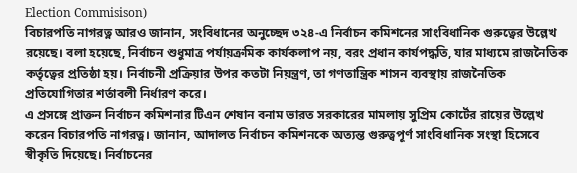Election Commisison)
বিচারপতি নাগরত্ন আরও জানান, সংবিধানের অনুচ্ছেদ ৩২৪-এ নির্বাচন কমিশনের সাংবিধানিক গুরুত্বের উল্লেখ রয়েছে। বলা হয়েছে, নির্বাচন শুধুমাত্র পর্যায়ক্রমিক কার্যকলাপ নয়, বরং প্রধান কার্যপদ্ধতি, যার মাধ্যমে রাজনৈতিক কর্তৃত্বের প্রতিষ্ঠা হয়। নির্বাচনী প্রক্রিয়ার উপর কতটা নিয়ন্ত্রণ, তা গণতান্ত্রিক শাসন ব্যবস্থায় রাজনৈতিক প্রতিযোগিতার শর্তাবলী নির্ধারণ করে।
এ প্রসঙ্গে প্রাক্তন নির্বাচন কমিশনার টিএন শেষান বনাম ভারত সরকারের মামলায় সুপ্রিম কোর্টের রায়ের উল্লেখ করেন বিচারপতি নাগরত্ন। জানান, আদালত নির্বাচন কমিশনকে অত্যন্ত গুরুত্বপূর্ণ সাংবিধানিক সংস্থা হিসেবে স্বীকৃতি দিয়েছে। নির্বাচনের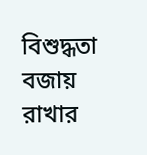বিশুদ্ধতা বজায় রাখার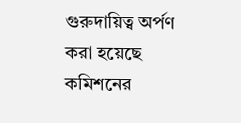গুরুদায়িত্ব অর্পণ করা হয়েছে কমিশনের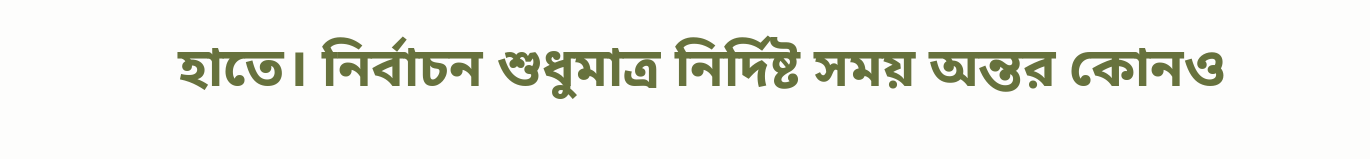হাতে। নির্বাচন শুধুমাত্র নির্দিষ্ট সময় অন্তর কোনও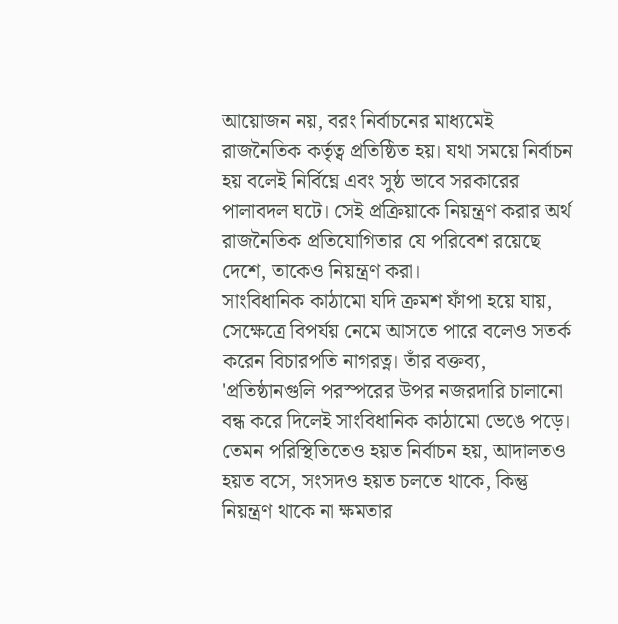আয়োজন নয়, বরং নির্বাচনের মাধ্যমেই রাজনৈতিক কর্তৃত্ব প্রতিষ্ঠিত হয়। যথা সময়ে নির্বাচন হয় বলেই নির্বিঘ্নে এবং সুষ্ঠ ভাবে সরকারের পালাবদল ঘটে। সেই প্রক্রিয়াকে নিয়ন্ত্রণ করার অর্থ রাজনৈতিক প্রতিযোগিতার যে পরিবেশ রয়েছে দেশে, তাকেও নিয়ন্ত্রণ করা।
সাংবিধানিক কাঠামো যদি ক্রমশ ফাঁপা হয়ে যায়, সেক্ষেত্রে বিপর্যয় নেমে আসতে পারে বলেও সতর্ক করেন বিচারপতি নাগরত্ন। তাঁর বক্তব্য, 'প্রতিষ্ঠানগুলি পরস্পরের উপর নজরদারি চালানো বন্ধ করে দিলেই সাংবিধানিক কাঠামো ভেঙে পড়ে। তেমন পরিস্থিতিতেও হয়ত নির্বাচন হয়, আদালতও হয়ত বসে, সংসদও হয়ত চলতে থাকে, কিন্তু নিয়ন্ত্রণ থাকে না ক্ষমতার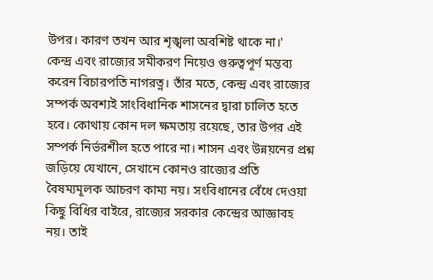উপর। কারণ তখন আর শৃঙ্খলা অবশিষ্ট থাকে না।'
কেন্দ্র এবং রাজ্যের সমীকরণ নিয়েও গুরুত্বপূর্ণ মন্তব্য করেন বিচারপতি নাগরত্ন। তাঁর মতে, কেন্দ্র এবং রাজ্যের সম্পর্ক অবশ্যই সাংবিধানিক শাসনের দ্বারা চালিত হতে হবে। কোথায় কোন দল ক্ষমতায় রয়েছে, তার উপর এই সম্পর্ক নির্ভরশীল হতে পারে না। শাসন এবং উন্নয়নের প্রশ্ন জড়িয়ে যেখানে, সেখানে কোনও রাজ্যের প্রতি বৈষম্যমূলক আচরণ কাম্য নয়। সংবিধানের বেঁধে দেওয়া কিছু বিধির বাইরে, রাজ্যের সরকার কেন্দ্রের আজ্ঞাবহ নয়। তাই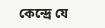কেন্দ্রে যে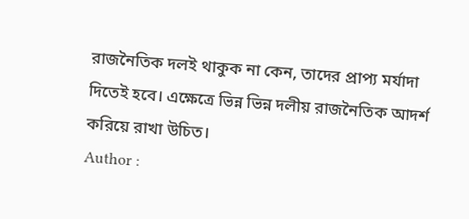রাজনৈতিক দলই থাকুক না কেন, তাদের প্রাপ্য মর্যাদা দিতেই হবে। এক্ষেত্রে ভিন্ন ভিন্ন দলীয় রাজনৈতিক আদর্শ করিয়ে রাখা উচিত।
Author :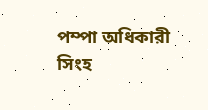পম্পা অধিকারী সিংহ